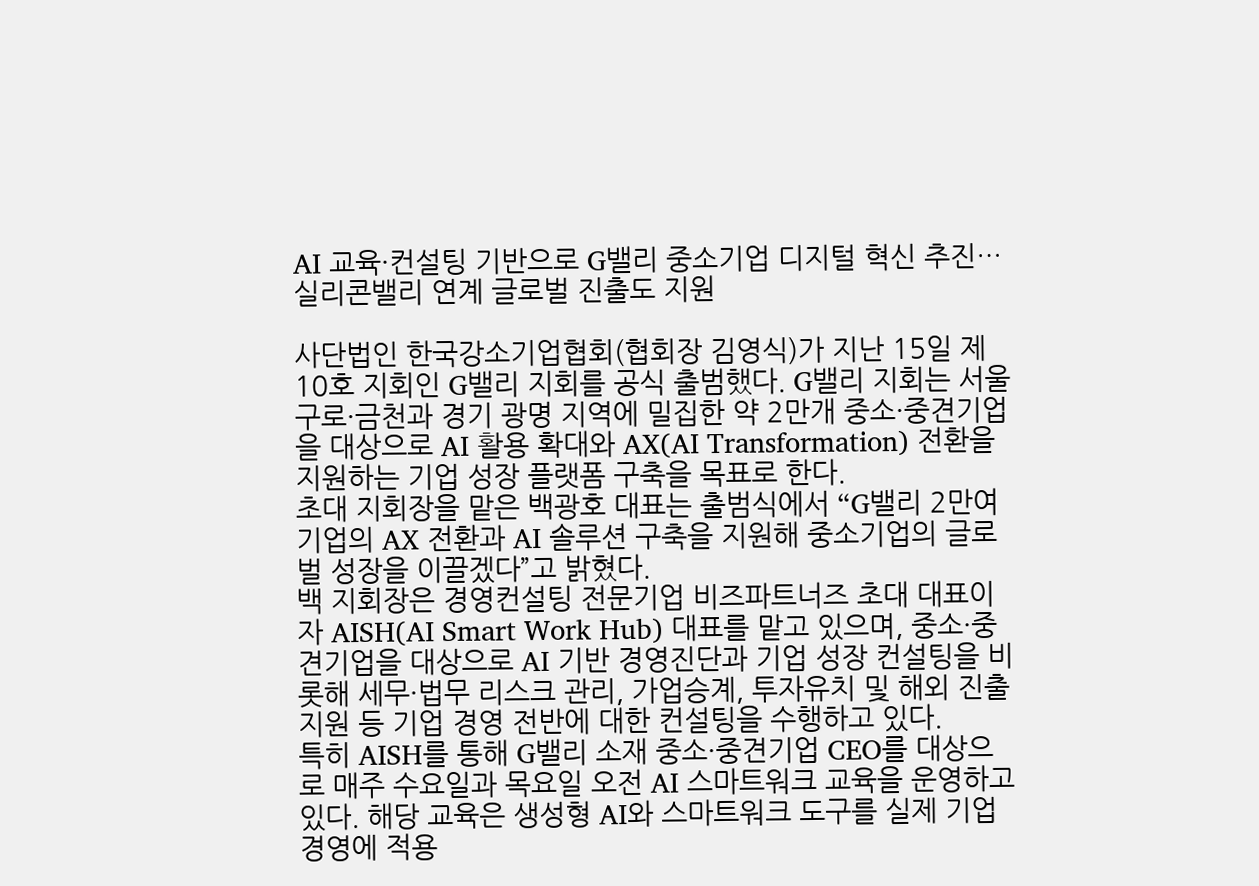AI 교육·컨설팅 기반으로 G밸리 중소기업 디지털 혁신 추진… 실리콘밸리 연계 글로벌 진출도 지원

사단법인 한국강소기업협회(협회장 김영식)가 지난 15일 제10호 지회인 G밸리 지회를 공식 출범했다. G밸리 지회는 서울 구로·금천과 경기 광명 지역에 밀집한 약 2만개 중소·중견기업을 대상으로 AI 활용 확대와 AX(AI Transformation) 전환을 지원하는 기업 성장 플랫폼 구축을 목표로 한다.
초대 지회장을 맡은 백광호 대표는 출범식에서 “G밸리 2만여 기업의 AX 전환과 AI 솔루션 구축을 지원해 중소기업의 글로벌 성장을 이끌겠다”고 밝혔다.
백 지회장은 경영컨설팅 전문기업 비즈파트너즈 초대 대표이자 AISH(AI Smart Work Hub) 대표를 맡고 있으며, 중소·중견기업을 대상으로 AI 기반 경영진단과 기업 성장 컨설팅을 비롯해 세무·법무 리스크 관리, 가업승계, 투자유치 및 해외 진출 지원 등 기업 경영 전반에 대한 컨설팅을 수행하고 있다.
특히 AISH를 통해 G밸리 소재 중소·중견기업 CEO를 대상으로 매주 수요일과 목요일 오전 AI 스마트워크 교육을 운영하고 있다. 해당 교육은 생성형 AI와 스마트워크 도구를 실제 기업 경영에 적용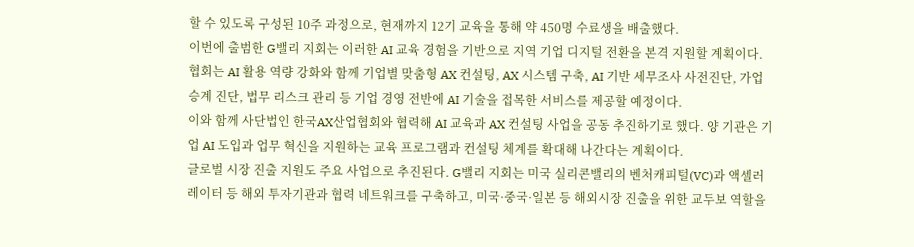할 수 있도록 구성된 10주 과정으로, 현재까지 12기 교육을 통해 약 450명 수료생을 배출했다.
이번에 출범한 G밸리 지회는 이러한 AI 교육 경험을 기반으로 지역 기업 디지털 전환을 본격 지원할 계획이다. 협회는 AI 활용 역량 강화와 함께 기업별 맞춤형 AX 컨설팅, AX 시스템 구축, AI 기반 세무조사 사전진단, 가업승계 진단, 법무 리스크 관리 등 기업 경영 전반에 AI 기술을 접목한 서비스를 제공할 예정이다.
이와 함께 사단법인 한국AX산업협회와 협력해 AI 교육과 AX 컨설팅 사업을 공동 추진하기로 했다. 양 기관은 기업 AI 도입과 업무 혁신을 지원하는 교육 프로그램과 컨설팅 체계를 확대해 나간다는 계획이다.
글로벌 시장 진출 지원도 주요 사업으로 추진된다. G밸리 지회는 미국 실리콘밸리의 벤처캐피털(VC)과 액셀러레이터 등 해외 투자기관과 협력 네트워크를 구축하고, 미국·중국·일본 등 해외시장 진출을 위한 교두보 역할을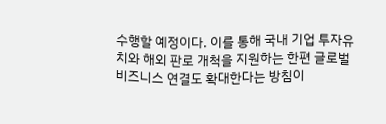수행할 예정이다. 이를 통해 국내 기업 투자유치와 해외 판로 개척을 지원하는 한편 글로벌 비즈니스 연결도 확대한다는 방침이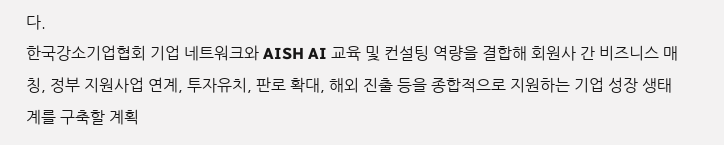다.
한국강소기업협회 기업 네트워크와 AISH AI 교육 및 컨설팅 역량을 결합해 회원사 간 비즈니스 매칭, 정부 지원사업 연계, 투자유치, 판로 확대, 해외 진출 등을 종합적으로 지원하는 기업 성장 생태계를 구축할 계획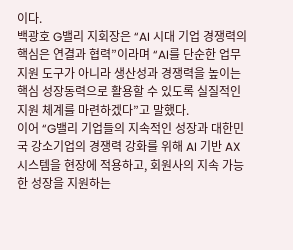이다.
백광호 G밸리 지회장은 “AI 시대 기업 경쟁력의 핵심은 연결과 협력”이라며 “AI를 단순한 업무 지원 도구가 아니라 생산성과 경쟁력을 높이는 핵심 성장동력으로 활용할 수 있도록 실질적인 지원 체계를 마련하겠다”고 말했다.
이어 “G밸리 기업들의 지속적인 성장과 대한민국 강소기업의 경쟁력 강화를 위해 AI 기반 AX 시스템을 현장에 적용하고, 회원사의 지속 가능한 성장을 지원하는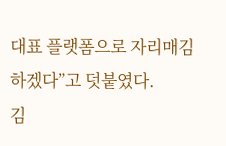대표 플랫폼으로 자리매김하겠다”고 덧붙였다.
김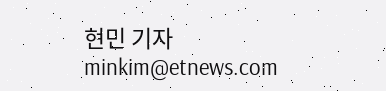현민 기자 minkim@etnews.com